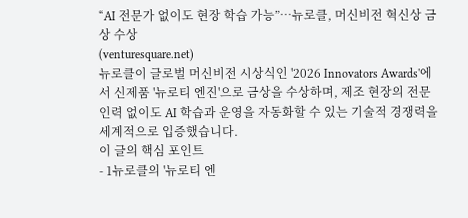“AI 전문가 없이도 현장 학습 가능”…뉴로클, 머신비전 혁신상 금상 수상
(venturesquare.net)
뉴로클이 글로벌 머신비전 시상식인 '2026 Innovators Awards'에서 신제품 '뉴로티 엔진'으로 금상을 수상하며, 제조 현장의 전문 인력 없이도 AI 학습과 운영을 자동화할 수 있는 기술적 경쟁력을 세계적으로 입증했습니다.
이 글의 핵심 포인트
- 1뉴로클의 '뉴로티 엔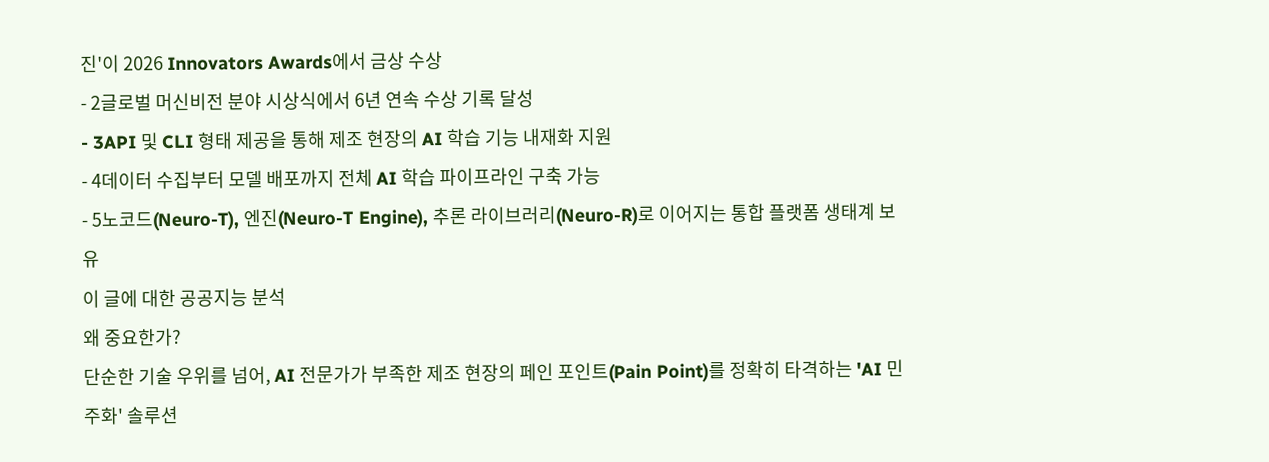진'이 2026 Innovators Awards에서 금상 수상
- 2글로벌 머신비전 분야 시상식에서 6년 연속 수상 기록 달성
- 3API 및 CLI 형태 제공을 통해 제조 현장의 AI 학습 기능 내재화 지원
- 4데이터 수집부터 모델 배포까지 전체 AI 학습 파이프라인 구축 가능
- 5노코드(Neuro-T), 엔진(Neuro-T Engine), 추론 라이브러리(Neuro-R)로 이어지는 통합 플랫폼 생태계 보유
이 글에 대한 공공지능 분석
왜 중요한가?
단순한 기술 우위를 넘어, AI 전문가가 부족한 제조 현장의 페인 포인트(Pain Point)를 정확히 타격하는 'AI 민주화' 솔루션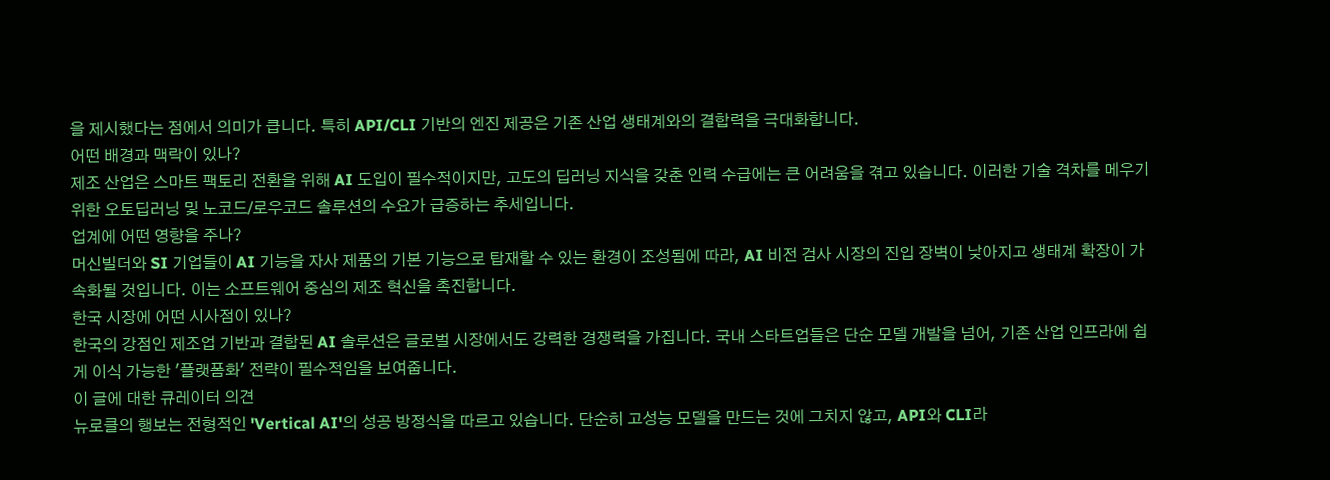을 제시했다는 점에서 의미가 큽니다. 특히 API/CLI 기반의 엔진 제공은 기존 산업 생태계와의 결합력을 극대화합니다.
어떤 배경과 맥락이 있나?
제조 산업은 스마트 팩토리 전환을 위해 AI 도입이 필수적이지만, 고도의 딥러닝 지식을 갖춘 인력 수급에는 큰 어려움을 겪고 있습니다. 이러한 기술 격차를 메우기 위한 오토딥러닝 및 노코드/로우코드 솔루션의 수요가 급증하는 추세입니다.
업계에 어떤 영향을 주나?
머신빌더와 SI 기업들이 AI 기능을 자사 제품의 기본 기능으로 탑재할 수 있는 환경이 조성됨에 따라, AI 비전 검사 시장의 진입 장벽이 낮아지고 생태계 확장이 가속화될 것입니다. 이는 소프트웨어 중심의 제조 혁신을 촉진합니다.
한국 시장에 어떤 시사점이 있나?
한국의 강점인 제조업 기반과 결합된 AI 솔루션은 글로벌 시장에서도 강력한 경쟁력을 가집니다. 국내 스타트업들은 단순 모델 개발을 넘어, 기존 산업 인프라에 쉽게 이식 가능한 '플랫폼화' 전략이 필수적임을 보여줍니다.
이 글에 대한 큐레이터 의견
뉴로클의 행보는 전형적인 'Vertical AI'의 성공 방정식을 따르고 있습니다. 단순히 고성능 모델을 만드는 것에 그치지 않고, API와 CLI라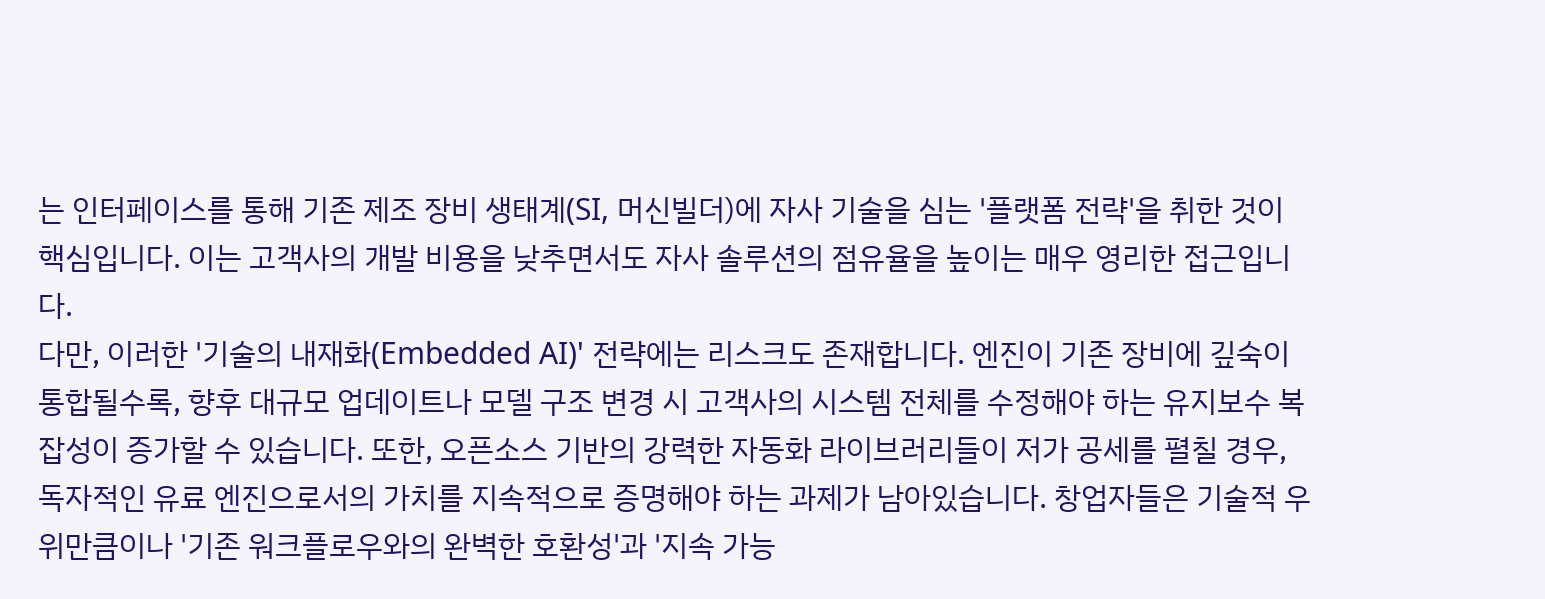는 인터페이스를 통해 기존 제조 장비 생태계(SI, 머신빌더)에 자사 기술을 심는 '플랫폼 전략'을 취한 것이 핵심입니다. 이는 고객사의 개발 비용을 낮추면서도 자사 솔루션의 점유율을 높이는 매우 영리한 접근입니다.
다만, 이러한 '기술의 내재화(Embedded AI)' 전략에는 리스크도 존재합니다. 엔진이 기존 장비에 깊숙이 통합될수록, 향후 대규모 업데이트나 모델 구조 변경 시 고객사의 시스템 전체를 수정해야 하는 유지보수 복잡성이 증가할 수 있습니다. 또한, 오픈소스 기반의 강력한 자동화 라이브러리들이 저가 공세를 펼칠 경우, 독자적인 유료 엔진으로서의 가치를 지속적으로 증명해야 하는 과제가 남아있습니다. 창업자들은 기술적 우위만큼이나 '기존 워크플로우와의 완벽한 호환성'과 '지속 가능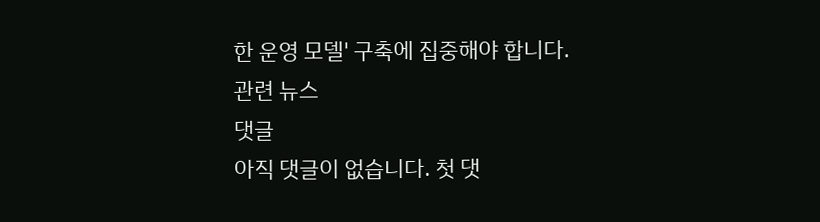한 운영 모델' 구축에 집중해야 합니다.
관련 뉴스
댓글
아직 댓글이 없습니다. 첫 댓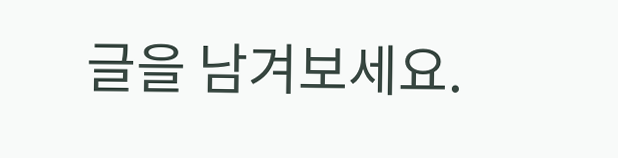글을 남겨보세요.